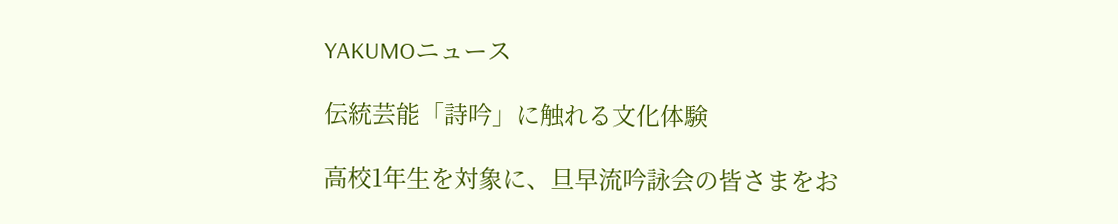YAKUMOニュース

伝統芸能「詩吟」に触れる文化体験

高校1年生を対象に、旦早流吟詠会の皆さまをお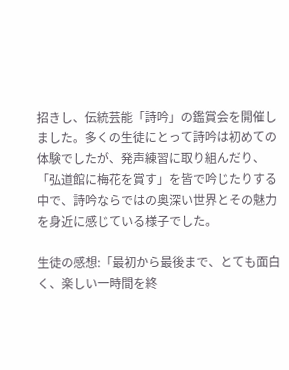招きし、伝統芸能「詩吟」の鑑賞会を開催しました。多くの生徒にとって詩吟は初めての体験でしたが、発声練習に取り組んだり、「弘道館に梅花を賞す」を皆で吟じたりする中で、詩吟ならではの奥深い世界とその魅力を身近に感じている様子でした。

生徒の感想:「最初から最後まで、とても面白く、楽しい一時間を終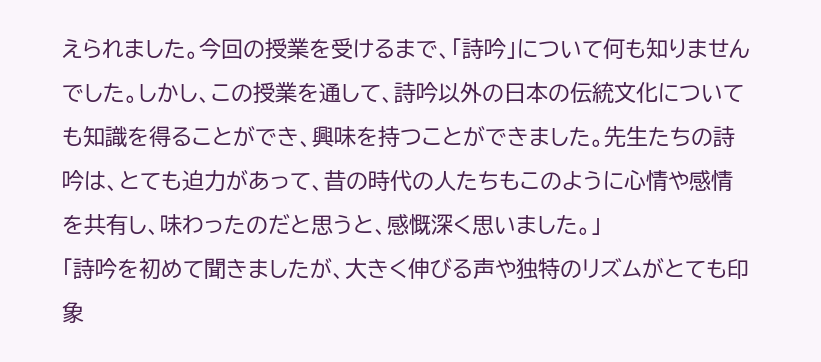えられました。今回の授業を受けるまで、「詩吟」について何も知りませんでした。しかし、この授業を通して、詩吟以外の日本の伝統文化についても知識を得ることができ、興味を持つことができました。先生たちの詩吟は、とても迫力があって、昔の時代の人たちもこのように心情や感情を共有し、味わったのだと思うと、感慨深く思いました。」
「詩吟を初めて聞きましたが、大きく伸びる声や独特のリズムがとても印象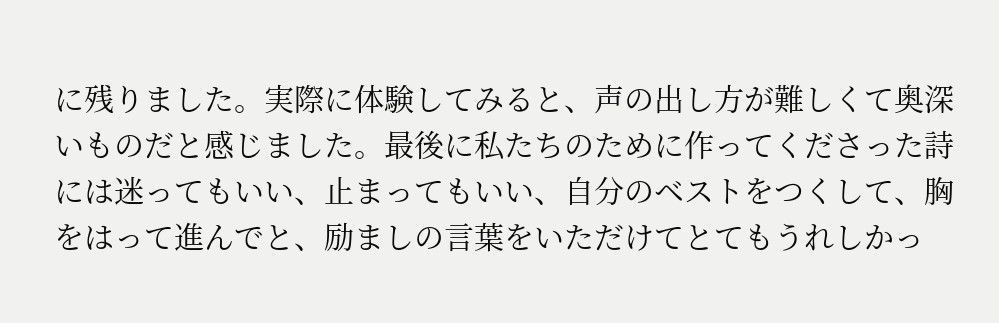に残りました。実際に体験してみると、声の出し方が難しくて奥深いものだと感じました。最後に私たちのために作ってくださった詩には迷ってもいい、止まってもいい、自分のベストをつくして、胸をはって進んでと、励ましの言葉をいただけてとてもうれしかっ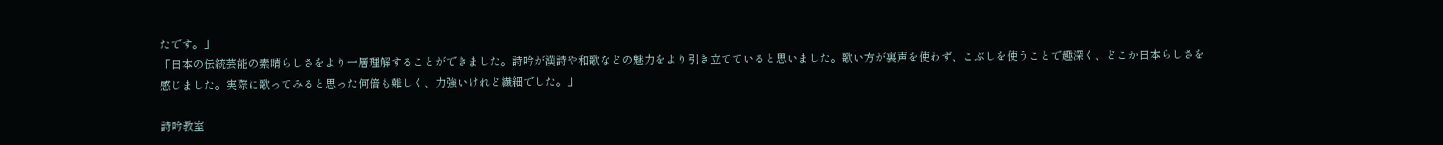たです。」
「日本の伝統芸能の素晴らしさをより一層理解することができました。詩吟が漢詩や和歌などの魅力をより引き立てていると思いました。歌い方が裏声を使わず、こぶしを使うことで趣深く、どこか日本らしさを感じました。実際に歌ってみると思った何倍も難しく、力強いけれど繊細でした。」

詩吟教室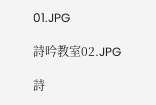01.JPG

詩吟教室02.JPG

詩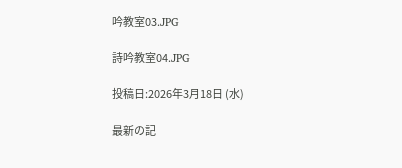吟教室03.JPG

詩吟教室04.JPG

投稿日:2026年3月18日 (水)

最新の記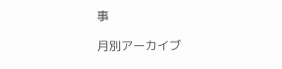事

月別アーカイブ